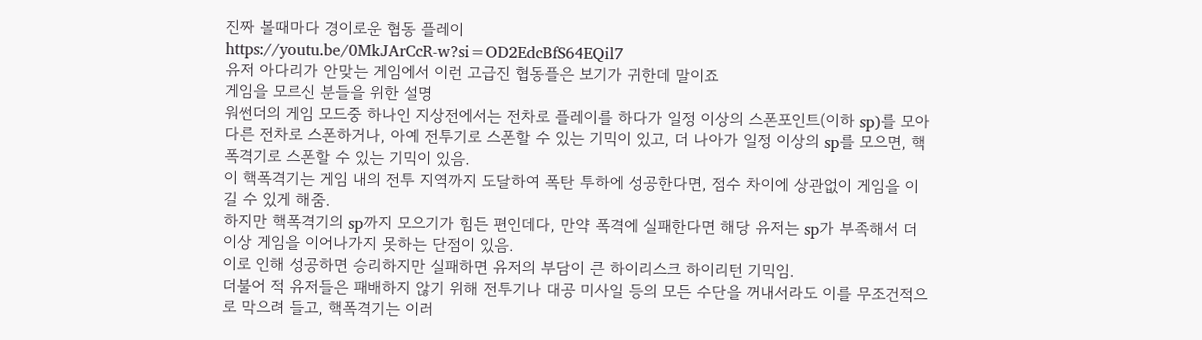진짜 볼때마다 경이로운 협동 플레이
https://youtu.be/0MkJArCcR-w?si=OD2EdcBfS64EQil7
유저 아다리가 안맞는 게임에서 이런 고급진 협동플은 보기가 귀한데 말이죠
게임을 모르신 분들을 위한 설명
워썬더의 게임 모드중 하나인 지상전에서는 전차로 플레이를 하다가 일정 이상의 스폰포인트(이하 sp)를 모아 다른 전차로 스폰하거나, 아예 전투기로 스폰할 수 있는 기믹이 있고, 더 나아가 일정 이상의 sp를 모으면, 핵폭격기로 스폰할 수 있는 기믹이 있음.
이 핵폭격기는 게임 내의 전투 지역까지 도달하여 폭탄 투하에 성공한다면, 점수 차이에 상관없이 게임을 이길 수 있게 해줌.
하지만 핵폭격기의 sp까지 모으기가 힘든 편인데다, 만약 폭격에 실패한다면 해당 유저는 sp가 부족해서 더 이상 게임을 이어나가지 못하는 단점이 있음.
이로 인해 성공하면 승리하지만 실패하면 유저의 부담이 큰 하이리스크 하이리턴 기믹임.
더불어 적 유저들은 패배하지 않기 위해 전투기나 대공 미사일 등의 모든 수단을 꺼내서라도 이를 무조건적으로 막으려 들고, 핵폭격기는 이러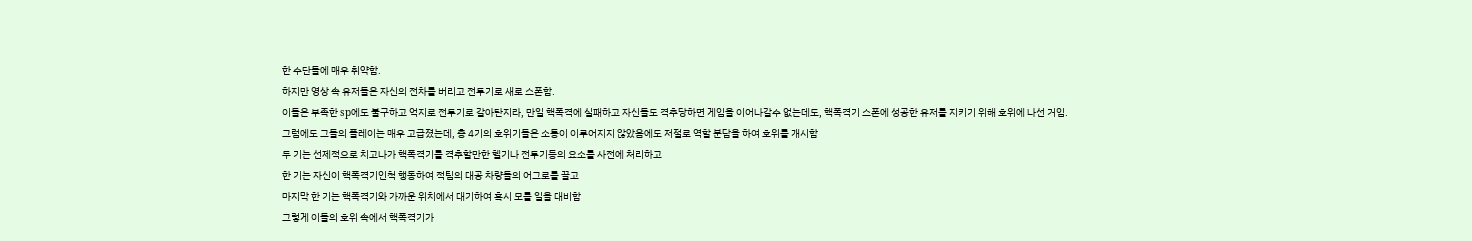한 수단들에 매우 취약함.
하지만 영상 속 유저들은 자신의 전차를 버리고 전투기로 새로 스폰함.
이들은 부족한 sp에도 불구하고 억지로 전투기로 갈아탄지라, 만일 핵폭격에 실패하고 자신들도 격추당하면 게임을 이어나갈수 없는데도, 핵폭격기 스폰에 성공한 유저를 지키기 위해 호위에 나선 거임.
그럼에도 그들의 플레이는 매우 고급졌는데, 총 4기의 호위기들은 소통이 이루어지지 않았음에도 저절로 역할 분담을 하여 호위를 개시함
두 기는 선제적으로 치고나가 핵폭격기를 격추할만한 헬기나 전투기등의 요소를 사전에 처리하고
한 기는 자신이 핵폭격기인척 행동하여 적팀의 대공 차량들의 어그로를 끌고
마지막 한 기는 핵폭격기와 가까운 위치에서 대기하여 혹시 모를 일을 대비함
그렇게 이들의 호위 속에서 핵폭격기가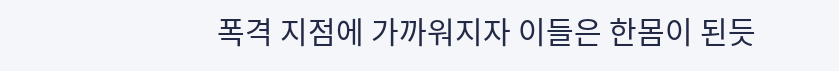폭격 지점에 가까워지자 이들은 한몸이 된듯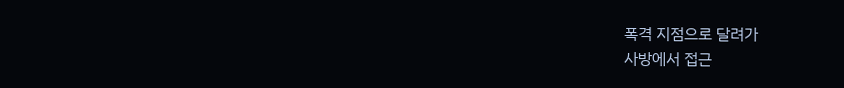폭격 지점으로 달려가
사방에서 접근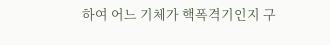하여 어느 기체가 핵폭격기인지 구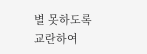별 못하도록 교란하여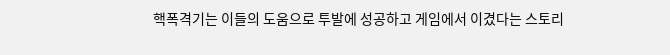핵폭격기는 이들의 도움으로 투발에 성공하고 게임에서 이겼다는 스토리